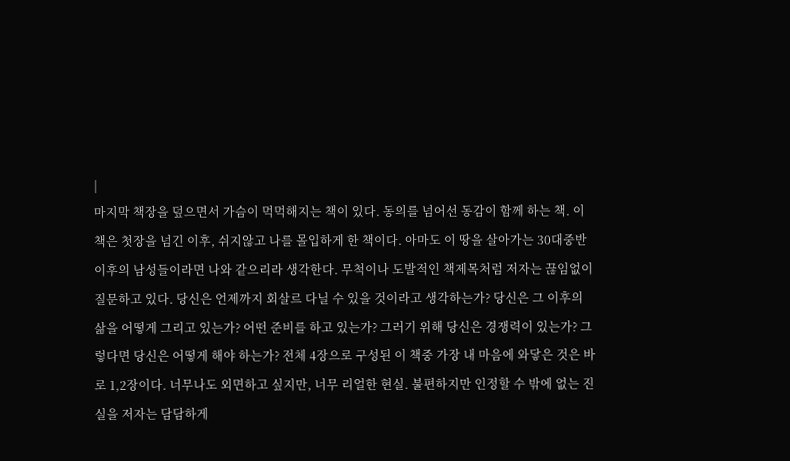|
마지막 책장을 덮으면서 가슴이 먹먹해지는 책이 있다. 동의를 넘어선 동감이 함께 하는 책. 이 책은 첫장을 넘긴 이후, 쉬지않고 나를 몰입하게 한 책이다. 아마도 이 땅을 살아가는 30대중반이후의 남성들이라면 나와 같으리라 생각한다. 무척이나 도발적인 책제목처럼 저자는 끊임없이 질문하고 있다. 당신은 언제까지 회살르 다닐 수 있을 것이라고 생각하는가? 당신은 그 이후의 삶을 어떻게 그리고 있는가? 어떤 준비를 하고 있는가? 그러기 위해 당신은 경쟁력이 있는가? 그렇다면 당신은 어떻게 해야 하는가? 전체 4장으로 구성된 이 책중 가장 내 마음에 와닿은 것은 바로 1,2장이다. 너무나도 외면하고 싶지만, 너무 리얼한 현실. 불편하지만 인정할 수 밖에 없는 진실을 저자는 담담하게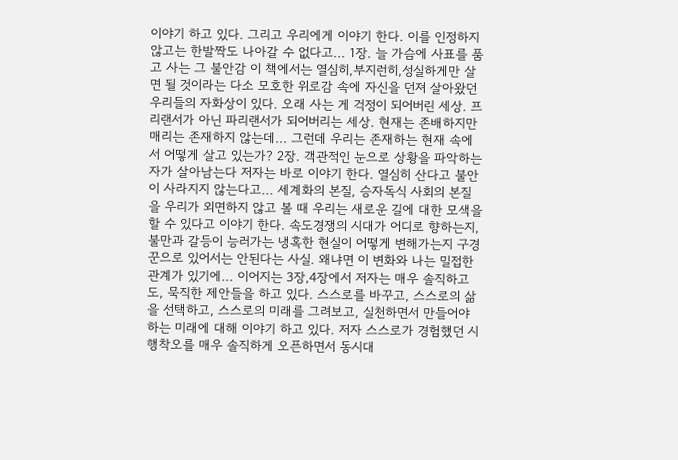이야기 하고 있다. 그리고 우리에게 이야기 한다. 이를 인정하지 않고는 한발짝도 나아갈 수 없다고... 1장. 늘 가슴에 사표를 품고 사는 그 불안감 이 책에서는 열심히,부지런히,성실하게만 살면 될 것이라는 다소 모호한 위로감 속에 자신을 던져 살아왔던 우리들의 자화상이 있다. 오래 사는 게 걱정이 되어버린 세상. 프리랜서가 아닌 파리랜서가 되어버리는 세상. 현재는 존배하지만 매리는 존재하지 않는데... 그런데 우리는 존재하는 현재 속에서 어떻게 살고 있는가? 2장. 객관적인 눈으로 상황을 파악하는 자가 살아남는다 저자는 바로 이야기 한다. 열심히 산다고 불안이 사라지지 않는다고... 세계화의 본질, 승자독식 사회의 본질을 우리가 외면하지 않고 볼 때 우리는 새로운 길에 대한 모색을 할 수 있다고 이야기 한다. 속도경쟁의 시대가 어디로 향하는지, 불만과 갈등이 능러가는 냉혹한 현실이 어떻게 변해가는지 구경꾼으로 있어서는 안된다는 사실. 왜냐면 이 변화와 나는 밀접한 관계가 있기에... 이어지는 3장,4장에서 저자는 매우 솔직하고도, 묵직한 제안들을 하고 있다. 스스로를 바꾸고, 스스로의 삶을 선택하고, 스스로의 미래를 그려보고, 실천하면서 만들어야 하는 미래에 대해 이야기 하고 있다. 저자 스스로가 경험했던 시행착오를 매우 솔직하게 오픈하면서 동시대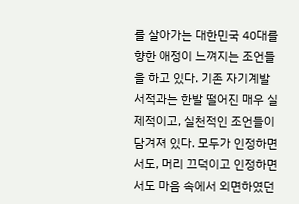를 살아가는 대한민국 40대를 향한 애정이 느껴지는 조언들을 하고 있다. 기존 자기계발서적과는 한발 떨어진 매우 실제적이고, 실천적인 조언들이 담겨져 있다. 모두가 인정하면서도, 머리 끄덕이고 인정하면서도 마음 속에서 외면하였던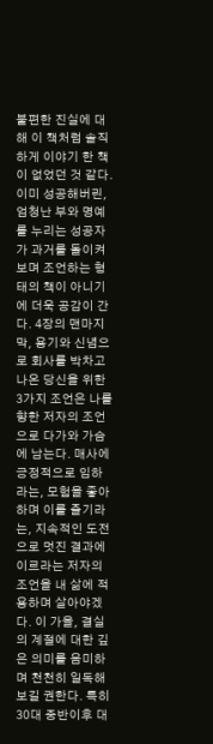불편한 진실에 대해 이 책처럼 솔직하게 이야기 한 책이 없었던 것 같다. 이미 성공해버린, 엄청난 부와 명예를 누리는 성공자가 과거를 돌이켜보며 조언하는 형태의 책이 아니기에 더욱 공감이 간다. 4장의 맨마지막, 용기와 신념으로 회사를 박차고 나온 당신을 위한 3가지 조언은 나를 향한 저자의 조언으로 다가와 가슴에 남는다. 매사에 긍정적으로 임하라는, 모험을 좋아하며 이를 즐기라는, 지속적인 도전으로 멋진 결과에 이르라는 저자의 조언을 내 삶에 적용하며 살아야겠다. 이 가을, 결실의 계절에 대한 깊은 의미를 음미하며 천천히 일독해 보길 권한다. 특히 30대 중반이후 대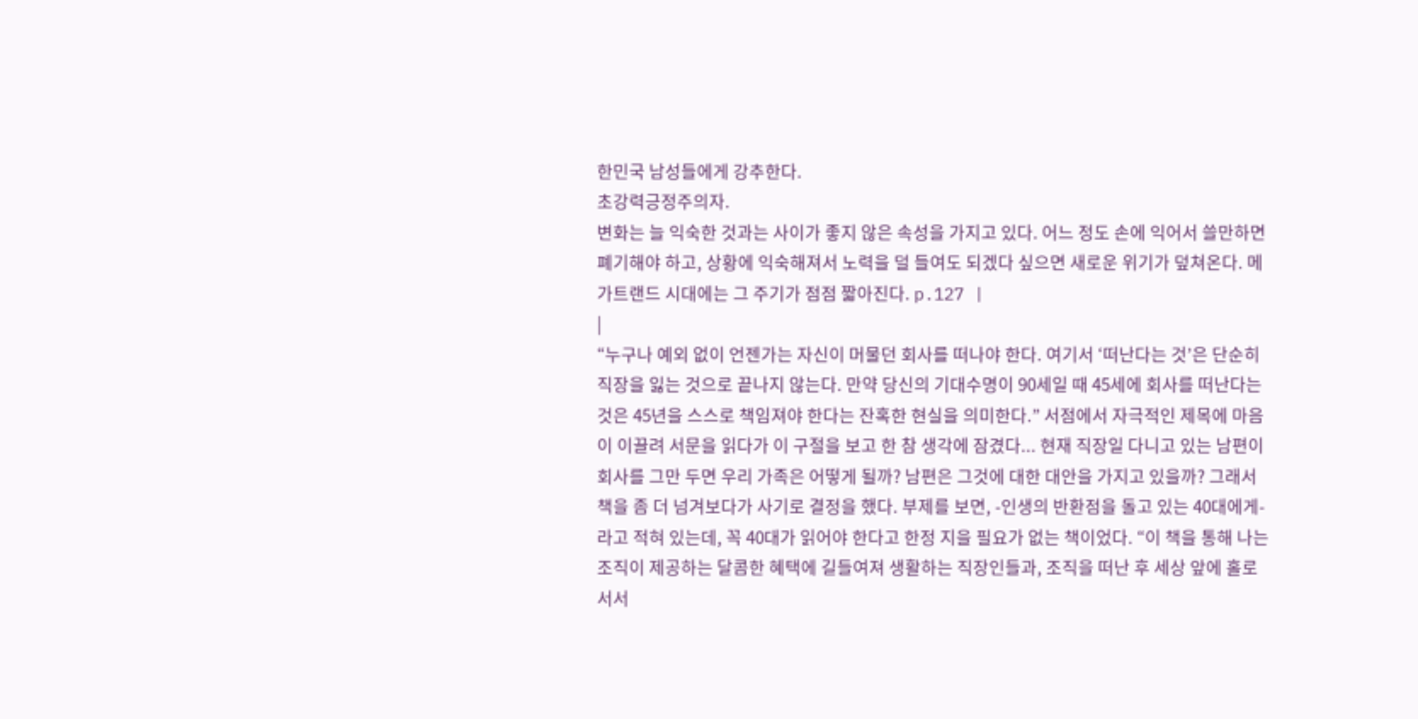한민국 남성들에게 강추한다.
초강력긍정주의자.
변화는 늘 익숙한 것과는 사이가 좋지 않은 속성을 가지고 있다. 어느 정도 손에 익어서 쓸만하면 폐기해야 하고, 상황에 익숙해져서 노력을 덜 들여도 되겠다 싶으면 새로운 위기가 덮쳐온다. 메가트랜드 시대에는 그 주기가 점점 짧아진다. p.127 |
|
“누구나 예외 없이 언젠가는 자신이 머물던 회사를 떠나야 한다. 여기서 ‘떠난다는 것’은 단순히 직장을 잃는 것으로 끝나지 않는다. 만약 당신의 기대수명이 90세일 때 45세에 회사를 떠난다는 것은 45년을 스스로 책임져야 한다는 잔혹한 현실을 의미한다.” 서점에서 자극적인 제목에 마음이 이끌려 서문을 읽다가 이 구절을 보고 한 참 생각에 잠겼다... 현재 직장일 다니고 있는 남편이 회사를 그만 두면 우리 가족은 어떻게 될까? 남편은 그것에 대한 대안을 가지고 있을까? 그래서 책을 좀 더 넘겨보다가 사기로 결정을 했다. 부제를 보면, -인생의 반환점을 돌고 있는 40대에게-라고 적혀 있는데, 꼭 40대가 읽어야 한다고 한정 지을 필요가 없는 책이었다. “이 책을 통해 나는 조직이 제공하는 달콤한 혜택에 길들여져 생활하는 직장인들과, 조직을 떠난 후 세상 앞에 홀로 서서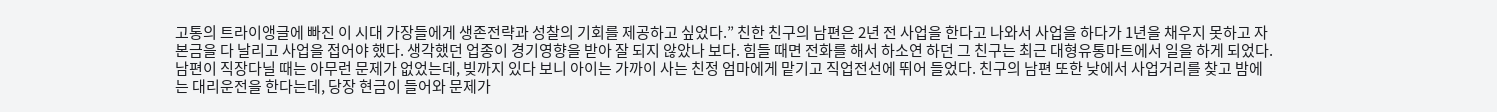고통의 트라이앵글에 빠진 이 시대 가장들에게 생존전략과 성찰의 기회를 제공하고 싶었다.” 친한 친구의 남편은 2년 전 사업을 한다고 나와서 사업을 하다가 1년을 채우지 못하고 자본금을 다 날리고 사업을 접어야 했다. 생각했던 업종이 경기영향을 받아 잘 되지 않았나 보다. 힘들 때면 전화를 해서 하소연 하던 그 친구는 최근 대형유통마트에서 일을 하게 되었다. 남편이 직장다닐 때는 아무런 문제가 없었는데, 빚까지 있다 보니 아이는 가까이 사는 친정 엄마에게 맡기고 직업전선에 뛰어 들었다. 친구의 남편 또한 낮에서 사업거리를 찾고 밤에는 대리운전을 한다는데, 당장 현금이 들어와 문제가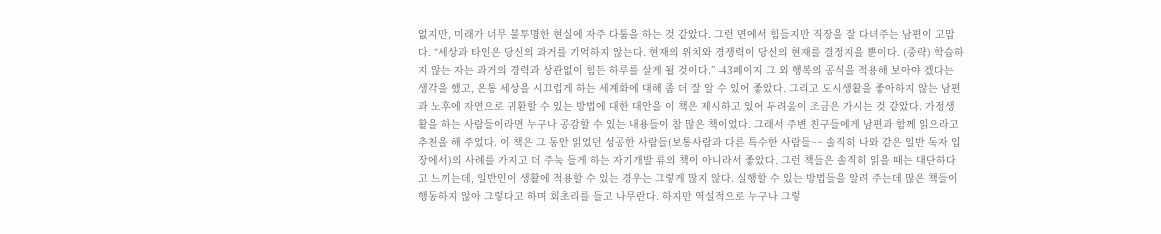없지만, 미래가 너무 불투명한 현실에 자주 다툼을 하는 것 같았다. 그런 면에서 힘들지만 직장을 잘 다녀주는 남편이 고맙다. “세상과 타인은 당신의 과거를 기억하지 않는다. 현재의 위치와 경쟁력이 당신의 현재를 결정지을 뿐이다. (중략) 학습하지 않는 자는 과거의 경력과 상관없이 힘든 하루를 살게 될 것이다.” -43페이지 그 외 행복의 공식을 적용해 보아야 겠다는 생각을 했고, 온통 세상을 시끄럽게 하는 세계화에 대해 좀 더 잘 알 수 있어 좋았다. 그리고 도시생활을 좋아하지 않는 남편과 노후에 자연으로 귀환할 수 있는 방법에 대한 대안을 이 책은 제시하고 있어 두려움이 조금은 가시는 것 같았다. 가정생활을 하는 사람들이라면 누구나 공감할 수 있는 내용들이 참 많은 책이었다. 그래서 주변 친구들에게 남편과 함께 읽으라고 추천을 해 주었다. 이 책은 그 동안 읽었던 성공한 사람들(보통사람과 다른 특수한 사람들~~ 솔직히 나와 같은 일반 독자 입장에서)의 사례를 가지고 더 주눅 들게 하는 자기개발 류의 책이 아니라서 좋았다. 그런 책들은 솔직히 읽을 때는 대단하다고 느끼는데, 일반인이 생활에 적용할 수 있는 경우는 그렇게 많지 않다. 실행할 수 있는 방법들을 알려 주는데 많은 책들이 행동하지 않아 그렇다고 하며 회초리를 들고 나무란다. 하지만 역설적으로 누구나 그렇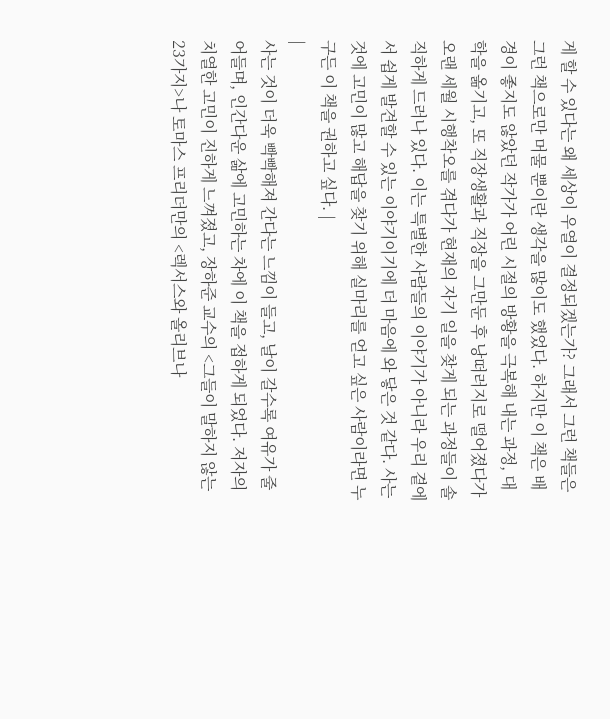게 할 수 있다는 왜 세상이 우열이 결정되겠는가? 그래서 그런 책들은 그런 책으로만 머물 뿐이란 생각을 많이도 했었다. 하지만 이 책은 배경이 좋지도 않았던 작가가 어린 시절의 방황을 극복해 내는 과정, 대학을 옮기고, 또 직장생활과 직장을 그만둔 후 낭떠러지로 떨어졌다가 오랜 세월 시행착오를 겪다가 현재의 자기 일을 찾게 되는 과정들이 솔직하게 드러나 있다. 이는 특별한 사람들의 이야기가 아니라 우리 곁에서 쉽게 발견할 수 있는 이야기이기에 더 마음에 와 닿은 것 같다. 사는 것에 고민이 많고 해답을 찾기 위해 실마리를 얻고 싶은 사람이라면 누구든 이 책을 권하고 싶다. |
|
사는 것이 더욱 빡빡해져 간다는 느낌이 들고, 날이 갈수록 여유가 줄어들며, 인간다운 삶에 고민하는 차에 이 책을 접하게 되었다. 저자의 치열한 고민이 진하게 느껴졌고, 장하준 교수의 <그들이 말하지 않는 23가지>나 토마스 프리더만의 <렉서스와 올리브나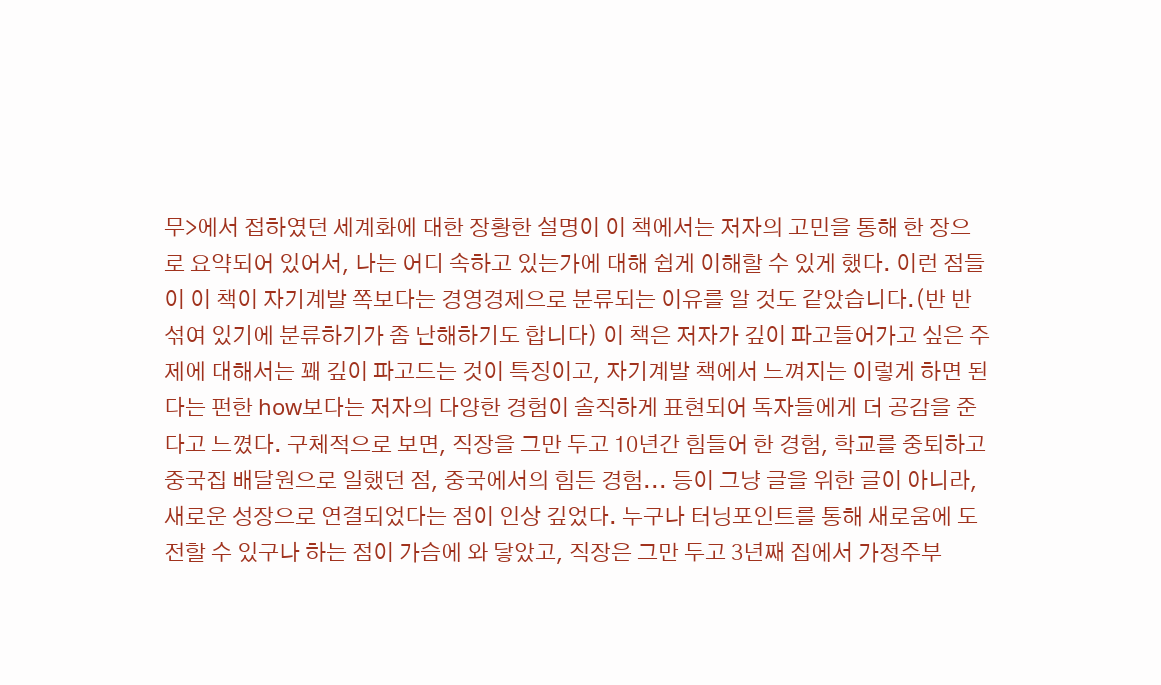무>에서 접하였던 세계화에 대한 장황한 설명이 이 책에서는 저자의 고민을 통해 한 장으로 요약되어 있어서, 나는 어디 속하고 있는가에 대해 쉽게 이해할 수 있게 했다. 이런 점들이 이 책이 자기계발 쪽보다는 경영경제으로 분류되는 이유를 알 것도 같았습니다.(반 반 섞여 있기에 분류하기가 좀 난해하기도 합니다) 이 책은 저자가 깊이 파고들어가고 싶은 주제에 대해서는 꽤 깊이 파고드는 것이 특징이고, 자기계발 책에서 느껴지는 이렇게 하면 된다는 펀한 how보다는 저자의 다양한 경험이 솔직하게 표현되어 독자들에게 더 공감을 준다고 느꼈다. 구체적으로 보면, 직장을 그만 두고 10년간 힘들어 한 경험, 학교를 중퇴하고 중국집 배달원으로 일했던 점, 중국에서의 힘든 경험... 등이 그냥 글을 위한 글이 아니라, 새로운 성장으로 연결되었다는 점이 인상 깊었다. 누구나 터닝포인트를 통해 새로움에 도전할 수 있구나 하는 점이 가슴에 와 닿았고, 직장은 그만 두고 3년째 집에서 가정주부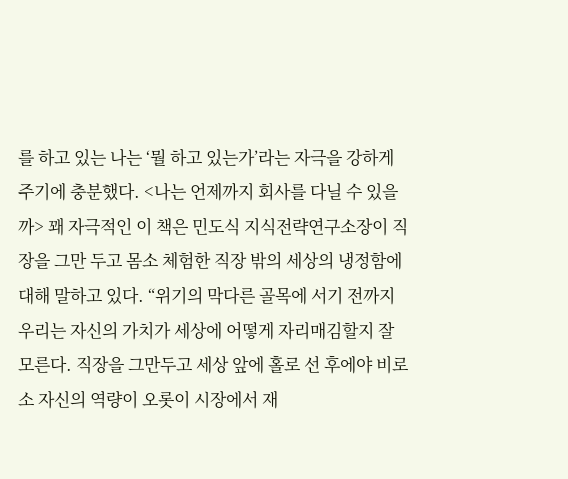를 하고 있는 나는 ‘뭘 하고 있는가’라는 자극을 강하게 주기에 충분했다. <나는 언제까지 회사를 다닐 수 있을까> 꽤 자극적인 이 책은 민도식 지식전략연구소장이 직장을 그만 두고 몸소 체험한 직장 밖의 세상의 냉정함에 대해 말하고 있다. “위기의 막다른 골목에 서기 전까지 우리는 자신의 가치가 세상에 어떻게 자리매김할지 잘 모른다. 직장을 그만두고 세상 앞에 홀로 선 후에야 비로소 자신의 역량이 오롯이 시장에서 재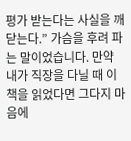평가 받는다는 사실을 깨닫는다.” 가슴을 후려 파는 말이었습니다. 만약 내가 직장을 다닐 때 이 책을 읽었다면 그다지 마음에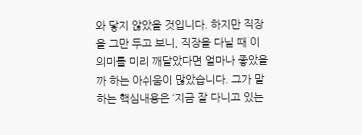와 닿지 않았을 것입니다. 하지만 직장을 그만 두고 보니, 직장을 다닐 때 이 의미를 미리 깨달았다면 얼마나 좋았을까 하는 아쉬움이 많았습니다. 그가 말하는 핵심내용은 ‘지금 잘 다니고 있는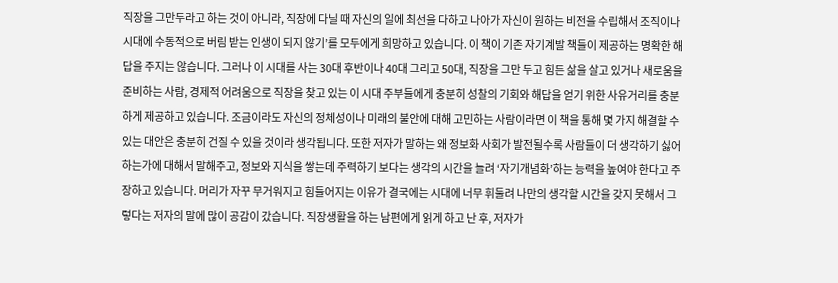직장을 그만두라고 하는 것이 아니라, 직장에 다닐 때 자신의 일에 최선을 다하고 나아가 자신이 원하는 비전을 수립해서 조직이나 시대에 수동적으로 버림 받는 인생이 되지 않기’를 모두에게 희망하고 있습니다. 이 책이 기존 자기계발 책들이 제공하는 명확한 해답을 주지는 않습니다. 그러나 이 시대를 사는 30대 후반이나 40대 그리고 50대, 직장을 그만 두고 힘든 삶을 살고 있거나 새로움을 준비하는 사람, 경제적 어려움으로 직장을 찾고 있는 이 시대 주부들에게 충분히 성찰의 기회와 해답을 얻기 위한 사유거리를 충분하게 제공하고 있습니다. 조금이라도 자신의 정체성이나 미래의 불안에 대해 고민하는 사람이라면 이 책을 통해 몇 가지 해결할 수 있는 대안은 충분히 건질 수 있을 것이라 생각됩니다. 또한 저자가 말하는 왜 정보화 사회가 발전될수록 사람들이 더 생각하기 싫어하는가에 대해서 말해주고, 정보와 지식을 쌓는데 주력하기 보다는 생각의 시간을 늘려 ‘자기개념화’하는 능력을 높여야 한다고 주장하고 있습니다. 머리가 자꾸 무거워지고 힘들어지는 이유가 결국에는 시대에 너무 휘둘려 나만의 생각할 시간을 갖지 못해서 그렇다는 저자의 말에 많이 공감이 갔습니다. 직장생활을 하는 남편에게 읽게 하고 난 후, 저자가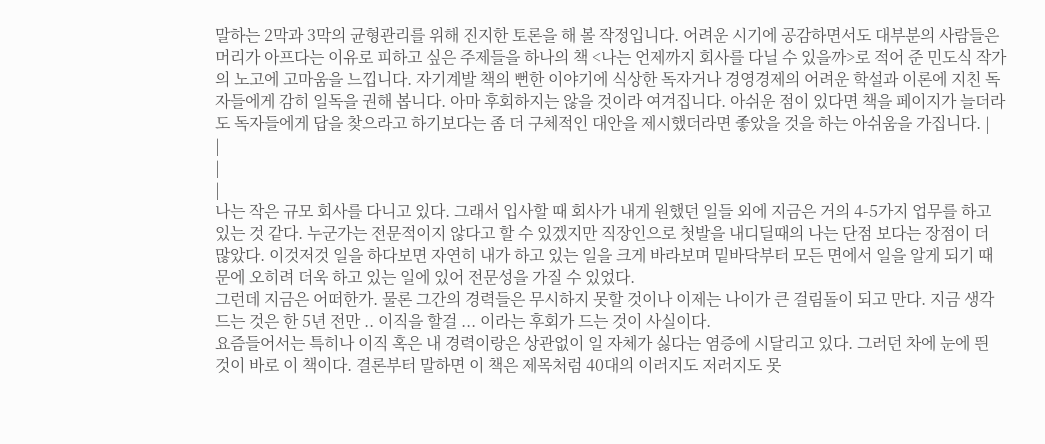말하는 2막과 3막의 균형관리를 위해 진지한 토론을 해 볼 작정입니다. 어려운 시기에 공감하면서도 대부분의 사람들은 머리가 아프다는 이유로 피하고 싶은 주제들을 하나의 책 <나는 언제까지 회사를 다닐 수 있을까>로 적어 준 민도식 작가의 노고에 고마움을 느낍니다. 자기계발 책의 뻔한 이야기에 식상한 독자거나 경영경제의 어려운 학설과 이론에 지친 독자들에게 감히 일독을 권해 봅니다. 아마 후회하지는 않을 것이라 여겨집니다. 아쉬운 점이 있다면 책을 페이지가 늘더라도 독자들에게 답을 찾으라고 하기보다는 좀 더 구체적인 대안을 제시했더라면 좋았을 것을 하는 아쉬움을 가집니다. |
|
|
|
나는 작은 규모 회사를 다니고 있다. 그래서 입사할 때 회사가 내게 원했던 일들 외에 지금은 거의 4-5가지 업무를 하고 있는 것 같다. 누군가는 전문적이지 않다고 할 수 있겠지만 직장인으로 첫발을 내디딜때의 나는 단점 보다는 장점이 더 많았다. 이것저것 일을 하다보면 자연히 내가 하고 있는 일을 크게 바라보며 밑바닥부터 모든 면에서 일을 알게 되기 때문에 오히려 더욱 하고 있는 일에 있어 전문성을 가질 수 있었다.
그런데 지금은 어떠한가. 물론 그간의 경력들은 무시하지 못할 것이나 이제는 나이가 큰 걸림돌이 되고 만다. 지금 생각드는 것은 한 5년 전만 .. 이직을 할걸 ... 이라는 후회가 드는 것이 사실이다.
요즘들어서는 특히나 이직 혹은 내 경력이랑은 상관없이 일 자체가 싫다는 염증에 시달리고 있다. 그러던 차에 눈에 띈 것이 바로 이 책이다. 결론부터 말하면 이 책은 제목처럼 40대의 이러지도 저러지도 못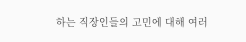하는 직장인들의 고민에 대해 여러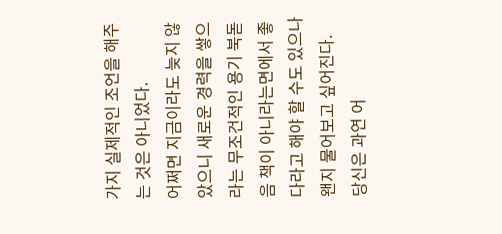가지 실제적인 조언을 해주는 것은 아니었다.
어쩌면 지금이라도 늦지 않았으니 새로운 경력을 쌓으라는 무조건적인 용기 북돋음 책이 아니라는면에서 좋다라고 해야 할 수도 있으나 왠지 물어보고 싶어진다.
당신은 과연 어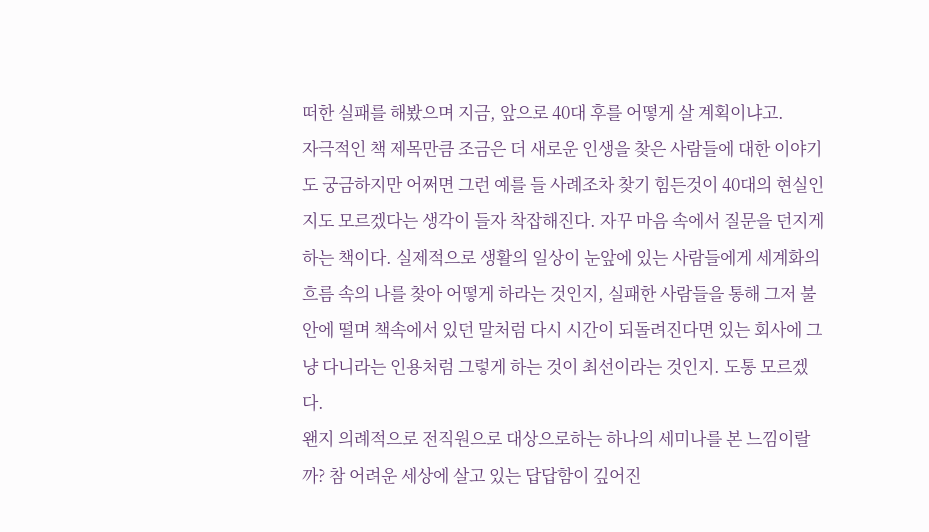떠한 실패를 해봤으며 지금, 앞으로 40대 후를 어떻게 살 계획이냐고.
자극적인 책 제목만큼 조금은 더 새로운 인생을 찾은 사람들에 대한 이야기도 궁금하지만 어쩌면 그런 예를 들 사례조차 찾기 힘든것이 40대의 현실인지도 모르겠다는 생각이 들자 착잡해진다. 자꾸 마음 속에서 질문을 던지게 하는 책이다. 실제적으로 생활의 일상이 눈앞에 있는 사람들에게 세계화의 흐름 속의 나를 찾아 어떻게 하라는 것인지, 실패한 사람들을 통해 그저 불안에 떨며 책속에서 있던 말처럼 다시 시간이 되돌려진다면 있는 회사에 그냥 다니라는 인용처럼 그렇게 하는 것이 최선이라는 것인지. 도통 모르겠다.
왠지 의례적으로 전직원으로 대상으로하는 하나의 세미나를 본 느낌이랄까? 참 어려운 세상에 살고 있는 답답함이 깊어진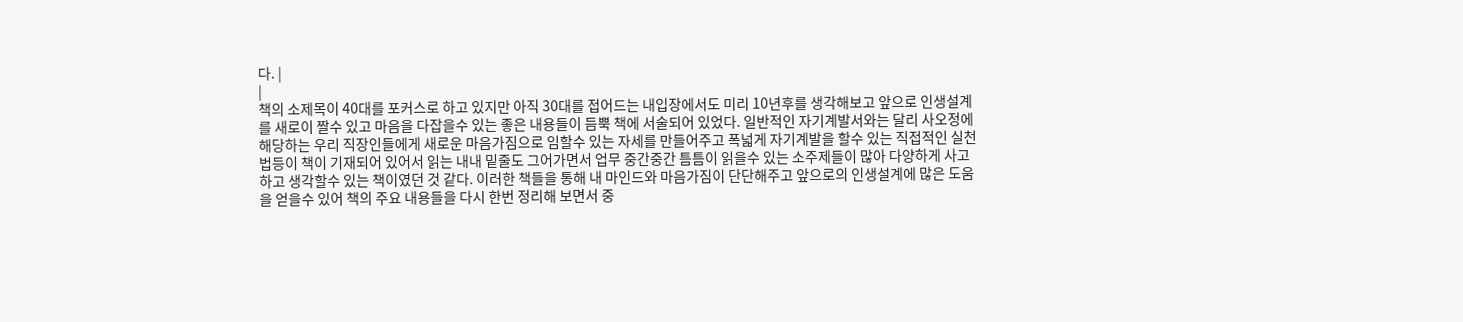다. |
|
책의 소제목이 40대를 포커스로 하고 있지만 아직 30대를 접어드는 내입장에서도 미리 10년후를 생각해보고 앞으로 인생설계를 새로이 짤수 있고 마음을 다잡을수 있는 좋은 내용들이 듬뿍 책에 서술되어 있었다. 일반적인 자기계발서와는 달리 사오정에 해당하는 우리 직장인들에게 새로운 마음가짐으로 임할수 있는 자세를 만들어주고 폭넓게 자기계발을 할수 있는 직접적인 실천법등이 책이 기재되어 있어서 읽는 내내 밑줄도 그어가면서 업무 중간중간 틈틈이 읽을수 있는 소주제들이 많아 다양하게 사고하고 생각할수 있는 책이였던 것 같다. 이러한 책들을 통해 내 마인드와 마음가짐이 단단해주고 앞으로의 인생설계에 많은 도움을 얻을수 있어 책의 주요 내용들을 다시 한번 정리해 보면서 중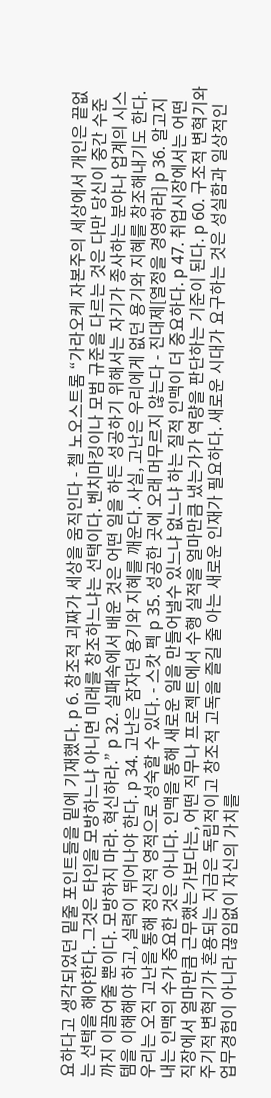요하다고 생각되었던 밑줄 포인트들을 밑에 기재했다. p 6. 창조적 괴짜가 세상을 움직인다 - 첼 노오스트롬 “가라오케 자본주의 세상에서 개인은 끝없는 선택을 해야한다. 그것은 타인을 모방하느냐 아니면 미래를 창조하느냐는 선택이다. 벤치마킹이나 모범 규준을 다르는 것은 다만 당신이 중간 수준까지 이끌어줄 뿐이다. 모방하지 마라. 혁신하라.” p 32. 실패속에서 배운 것은 어떤 일을 하든 성공하기 위해서는 자기가 종사하는 분야나 업계의 시스템을 이해해야 하고, 실력이 뛰어나야 한다. p 34. 고난은 잠자던 용기와 지혜를 깨운다. 사실, 고난은 우리에게 없던 용기와 지혜를 창조해내기도 한다. 우리는 오직 고난을 통해 정신적 영적으로 성숙할 수 있다. - 스캇 펙 p 35. 성공한 곳에 오래 머무르지 않는다 - 진대제[열정을 경영하라] p 36. 알고지내는 인맥의 수가 중요한 것은 아니다. 인맥을 통해 새로운 일을 만들어낼수 있느냐 없느냐 하는 질적 인맥이 더 중요하다. p 47. 취업시장에서는 어떤 직장에서 얼마만큼 근무했는가보다는, 어떤 직무나 프로젝트에서 수행 실적을 얼마만큼 냈는가가 역량을 판단하는 기준이 된다. p 60. 구조적 변혁기와 주기적 변혁기가 혼용되는 지금은 독립적이고 창조적 고독을 즐길 줄 아는 새로운 인재가 필요하다. 새로운 시대가 요구하는 것은 성실함과 일상적인 업무경험이 아니라 끊임없이 자신의 가치를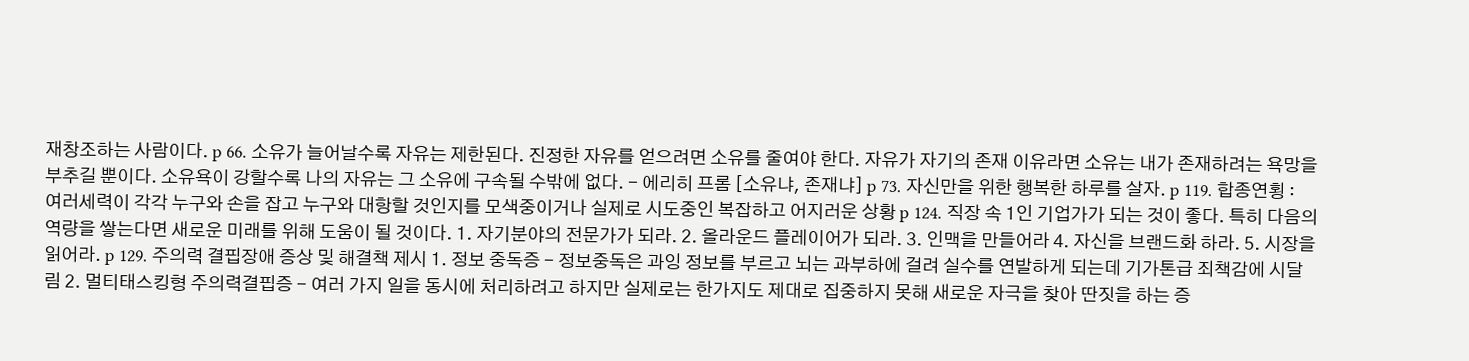재창조하는 사람이다. p 66. 소유가 늘어날수록 자유는 제한된다. 진정한 자유를 얻으려면 소유를 줄여야 한다. 자유가 자기의 존재 이유라면 소유는 내가 존재하려는 욕망을 부추길 뿐이다. 소유욕이 강할수록 나의 자유는 그 소유에 구속될 수밖에 없다. - 에리히 프롬 [소유냐, 존재냐] p 73. 자신만을 위한 행복한 하루를 살자. p 119. 합종연횡 : 여러세력이 각각 누구와 손을 잡고 누구와 대항할 것인지를 모색중이거나 실제로 시도중인 복잡하고 어지러운 상황 p 124. 직장 속 1인 기업가가 되는 것이 좋다. 특히 다음의 역량을 쌓는다면 새로운 미래를 위해 도움이 될 것이다. 1. 자기분야의 전문가가 되라. 2. 올라운드 플레이어가 되라. 3. 인맥을 만들어라 4. 자신을 브랜드화 하라. 5. 시장을 읽어라. p 129. 주의력 결핍장애 증상 및 해결책 제시 1. 정보 중독증 - 정보중독은 과잉 정보를 부르고 뇌는 과부하에 걸려 실수를 연발하게 되는데 기가톤급 죄책감에 시달림 2. 멀티태스킹형 주의력결핍증 - 여러 가지 일을 동시에 처리하려고 하지만 실제로는 한가지도 제대로 집중하지 못해 새로운 자극을 찾아 딴짓을 하는 증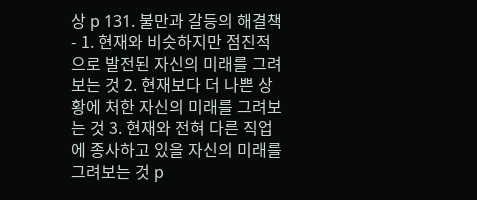상 p 131. 불만과 갈등의 해결책 - 1. 현재와 비슷하지만 점진적으로 발전된 자신의 미래를 그려보는 것 2. 현재보다 더 나쁜 상황에 처한 자신의 미래를 그려보는 것 3. 현재와 전혀 다른 직업에 종사하고 있을 자신의 미래를 그려보는 것 p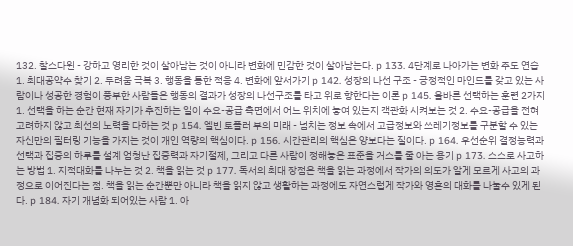132. 찰스다윈 - 강하고 영리한 것이 살아남는 것이 아니라 변화에 민감한 것이 살아남는다. p 133. 4단계로 나아가는 변화 주도 연습 1. 최대공약수 찾기 2. 두려움 극복 3. 행동을 통한 적응 4. 변화에 앞서가기 p 142. 성장의 나선 구조 - 긍정적인 마인드를 갖고 있는 사람이나 성공한 경험이 풍부한 사람들은 행동의 결과가 성장의 나선구조를 타고 위로 향한다는 이론 p 145. 올바른 선택하는 훈련 2가지 1. 선택을 하는 순간 현재 자기가 추진하는 일이 수요-공급 측면에서 어느 위치에 놓여 있는지 객관화 시켜보는 것 2. 수요-공급을 전혀 고려하지 않고 최선의 노력을 다하는 것 p 154. 엘빈 토플러 부의 미래 - 넘치는 정보 속에서 고급정보와 쓰레기정보를 구분할 수 있는 자신만의 필터링 기능을 가지는 것이 개인 역량의 핵심이다. p 156. 시간관리의 핵심은 양보다는 질이다. p 164. 우선순위 결정능력과 선택과 집중의 하루를 설계 엄청난 집중력과 자기절제, 그리고 다른 사람이 정해놓은 표준을 거스를 줄 아는 용기 p 173. 스스로 사고하는 방법 1. 지적대화를 나누는 것 2. 책을 읽는 것 p 177. 독서의 최대 장점은 책을 읽는 과정에서 작가의 의도가 알게 모르게 사고의 과정으로 이어진다는 점. 책을 읽는 순간뿐만 아니라 책을 읽지 않고 생활하는 과정에도 자연스럽게 작가와 영혼의 대화를 나눌수 있게 된다. p 184. 자기 개념화 되어있는 사람 1. 아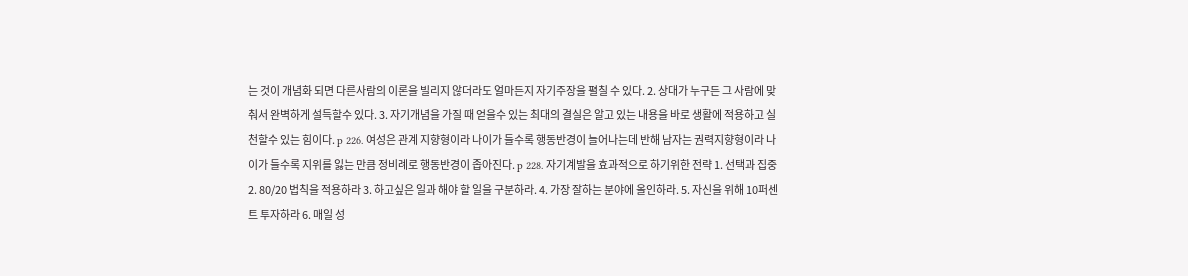는 것이 개념화 되면 다른사람의 이론을 빌리지 않더라도 얼마든지 자기주장을 펼칠 수 있다. 2. 상대가 누구든 그 사람에 맞춰서 완벽하게 설득할수 있다. 3. 자기개념을 가질 때 얻을수 있는 최대의 결실은 알고 있는 내용을 바로 생활에 적용하고 실천할수 있는 힘이다. p 226. 여성은 관계 지향형이라 나이가 들수록 행동반경이 늘어나는데 반해 남자는 권력지향형이라 나이가 들수록 지위를 잃는 만큼 정비례로 행동반경이 좁아진다. p 228. 자기계발을 효과적으로 하기위한 전략 1. 선택과 집중 2. 80/20 법칙을 적용하라 3. 하고싶은 일과 해야 할 일을 구분하라. 4. 가장 잘하는 분야에 올인하라. 5. 자신을 위해 10퍼센트 투자하라 6. 매일 성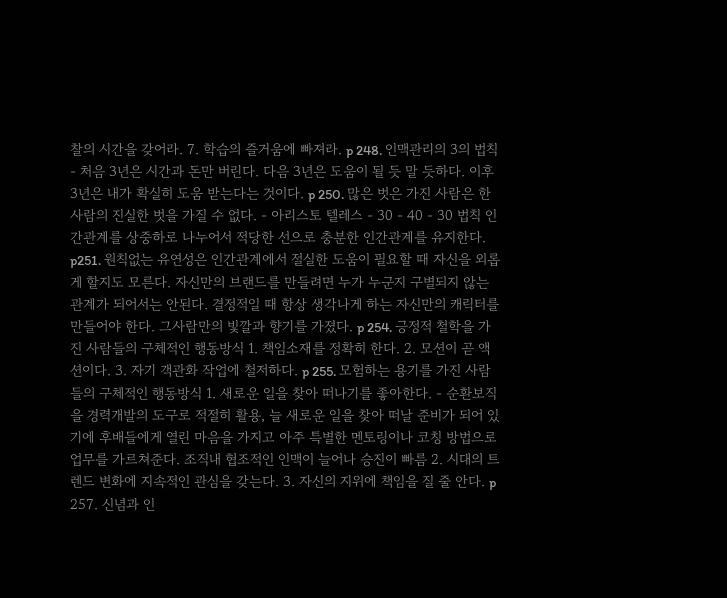찰의 시간을 갖어라. 7. 학습의 즐거움에 빠져라. p 248. 인맥관리의 3의 법칙 - 처음 3년은 시간과 돈만 버린다. 다음 3년은 도움이 될 듯 말 듯하다. 이후 3년은 내가 확실히 도움 받는다는 것이다. p 250. 많은 벗은 가진 사람은 한 사람의 진실한 벗을 가질 수 없다. - 아리스토 텔레스 - 30 - 40 - 30 법칙 인간관계를 상중하로 나누어서 적당한 선으로 충분한 인간관계를 유지한다. p251. 원칙없는 유연성은 인간관계에서 절실한 도움이 필요할 때 자신을 외롭게 할지도 모른다. 자신만의 브랜드를 만들려면 누가 누군지 구별되지 않는 관계가 되어서는 안된다. 결정적일 때 항상 생각나게 하는 자신만의 캐릭터를 만들어야 한다. 그사람만의 빛깔과 향기를 가졌다. p 254. 긍정적 철학을 가진 사람들의 구체적인 행동방식 1. 책임소재를 정확히 한다. 2. 모션이 곧 액션이다. 3. 자기 객관화 작업에 철저하다. p 255. 모험하는 용기를 가진 사람들의 구체적인 행동방식 1. 새로운 일을 찾아 떠나기를 좋아한다. - 순환보직을 경력개발의 도구로 적절히 활용, 늘 새로운 일을 찾아 떠날 준비가 되어 있기에 후배들에게 열린 마음을 가지고 아주 특별한 멘토링이나 코칭 방법으로 업무를 가르쳐준다. 조직내 협조적인 인맥이 늘어나 승진이 빠름 2. 시대의 트렌드 변화에 지속적인 관심을 갖는다. 3. 자신의 지위에 책임을 질 줄 안다. p 257. 신념과 인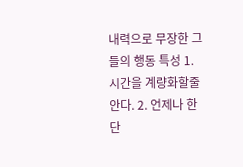내력으로 무장한 그들의 행동 특성 1. 시간을 계량화할줄 안다. 2. 언제나 한 단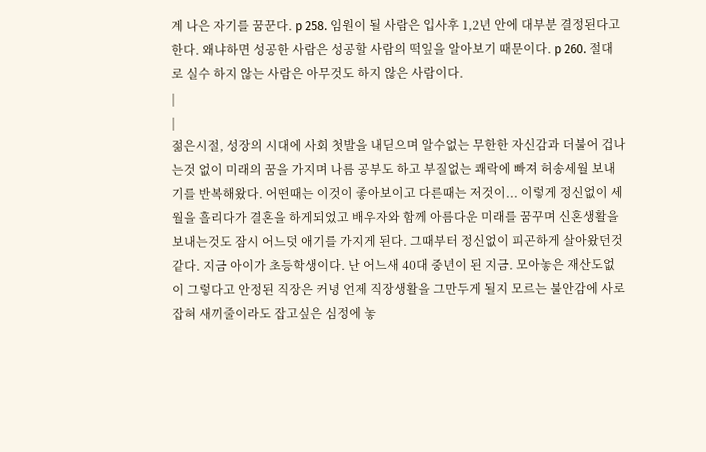계 나은 자기를 꿈꾼다. p 258. 임원이 될 사람은 입사후 1,2년 안에 대부분 결정된다고 한다. 왜냐하면 성공한 사람은 성공할 사람의 떡잎을 알아보기 때문이다. p 260. 절대로 실수 하지 않는 사람은 아무것도 하지 않은 사람이다.
|
|
젊은시절, 성장의 시대에 사회 첫발을 내딛으며 알수없는 무한한 자신감과 더불어 겁나는것 없이 미래의 꿈을 가지며 나름 공부도 하고 부질없는 쾌락에 빠져 허송세월 보내기를 반복해왔다. 어떤때는 이것이 좋아보이고 다른때는 저것이... 이렇게 정신없이 세월을 흘리다가 결혼을 하게되었고 배우자와 함께 아름다운 미래를 꿈꾸며 신혼생활을 보내는것도 잠시 어느덧 애기를 가지게 된다. 그때부터 정신없이 피곤하게 살아왔던것 같다. 지금 아이가 초등학생이다. 난 어느새 40대 중년이 된 지금. 모아놓은 재산도없이 그렇다고 안정된 직장은 커녕 언제 직장생활을 그만두게 될지 모르는 불안감에 사로잡혀 새끼줄이라도 잡고싶은 심정에 놓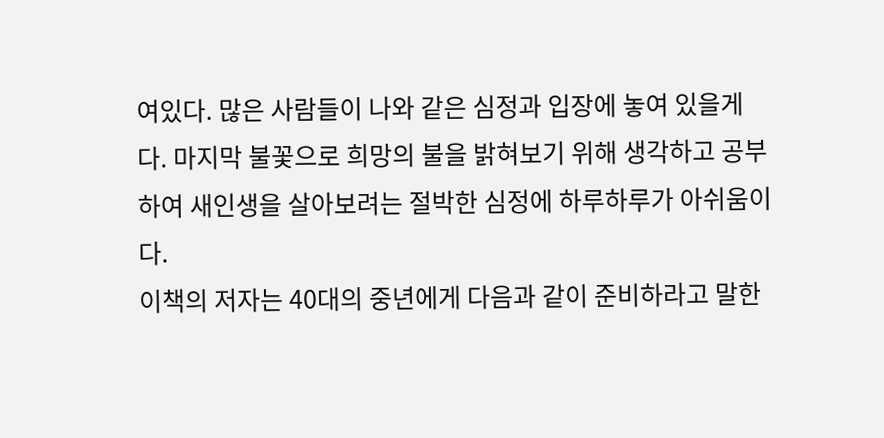여있다. 많은 사람들이 나와 같은 심정과 입장에 놓여 있을게다. 마지막 불꽃으로 희망의 불을 밝혀보기 위해 생각하고 공부하여 새인생을 살아보려는 절박한 심정에 하루하루가 아쉬움이다.
이책의 저자는 40대의 중년에게 다음과 같이 준비하라고 말한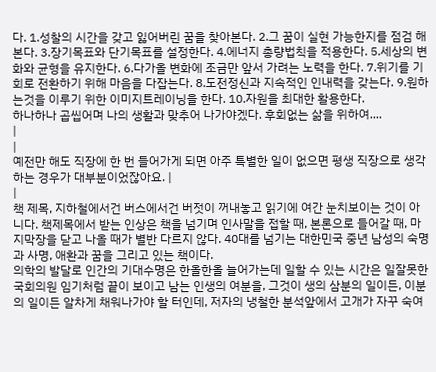다. 1.성찰의 시간을 갖고 잃어버린 꿈을 찾아본다. 2.그 꿈이 실현 가능한지를 점검 해본다. 3.장기목표와 단기목표를 설정한다. 4.에너지 총량법칙을 적용한다. 5.세상의 변화와 균형을 유지한다. 6.다가올 변화에 조금만 앞서 가려는 노력을 한다. 7.위기를 기회로 전환하기 위해 마음을 다잡는다. 8.도전정신과 지속적인 인내력을 갖는다. 9.원하는것을 이루기 위한 이미지트레이닝을 한다. 10.자원을 최대한 활용한다.
하나하나 곱씹어며 나의 생활과 맞추어 나가야겠다. 후회없는 삶을 위하여....
|
|
예전만 해도 직장에 한 번 들어가게 되면 아주 특별한 일이 없으면 평생 직장으로 생각하는 경우가 대부분이었잖아요. |
|
책 제목, 지하철에서건 버스에서건 버젓이 꺼내놓고 읽기에 여간 눈치보이는 것이 아니다. 책제목에서 받는 인상은 책을 넘기며 인사말을 접할 때, 본론으로 들어갈 때, 마지막장을 닫고 나올 때가 별반 다르지 않다. 40대를 넘기는 대한민국 중년 남성의 숙명과 사명, 애환과 꿈을 그리고 있는 책이다.
의학의 발달로 인간의 기대수명은 한올한올 늘어가는데 일할 수 있는 시간은 일잘못한 국회의원 임기처럼 끝이 보이고 남는 인생의 여분을, 그것이 생의 삼분의 일이든, 이분의 일이든 알차게 채워나가야 할 터인데, 저자의 냉철한 분석앞에서 고개가 자꾸 숙여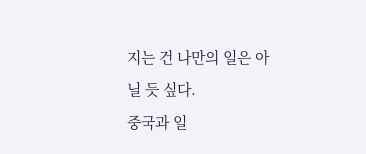지는 건 나만의 일은 아닐 듯 싶다.
중국과 일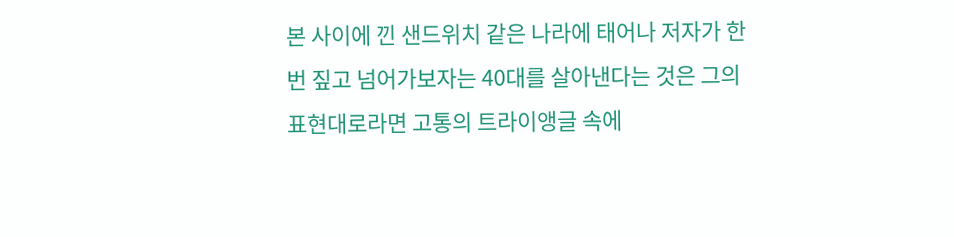본 사이에 낀 샌드위치 같은 나라에 태어나 저자가 한번 짚고 넘어가보자는 40대를 살아낸다는 것은 그의 표현대로라면 고통의 트라이앵글 속에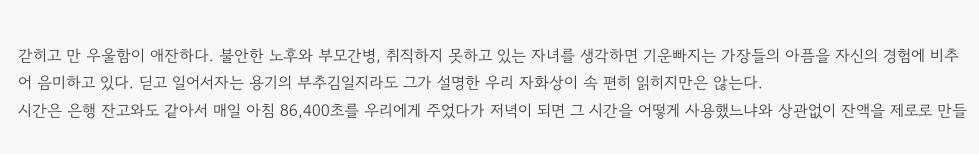갇히고 만 우울함이 애잔하다. 불안한 노후와 부모간병, 취직하지 못하고 있는 자녀를 생각하면 기운빠지는 가장들의 아픔을 자신의 경험에 비추어 음미하고 있다. 딛고 일어서자는 용기의 부추김일지라도 그가 설명한 우리 자화상이 속 편히 읽히지만은 않는다.
시간은 은행 잔고와도 같아서 매일 아침 86,400초를 우리에게 주었다가 저녁이 되면 그 시간을 어떻게 사용했느냐와 상관없이 잔액을 제로로 만들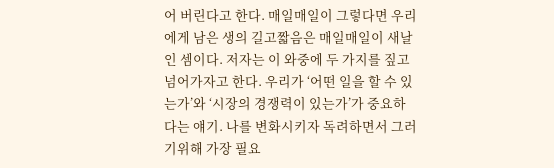어 버린다고 한다. 매일매일이 그렇다면 우리에게 남은 생의 길고짧음은 매일매일이 새날인 셈이다. 저자는 이 와중에 두 가지를 짚고 넘어가자고 한다. 우리가 ‘어떤 일을 할 수 있는가’와 ‘시장의 경쟁력이 있는가’가 중요하다는 얘기. 나를 변화시키자 독려하면서 그러기위해 가장 필요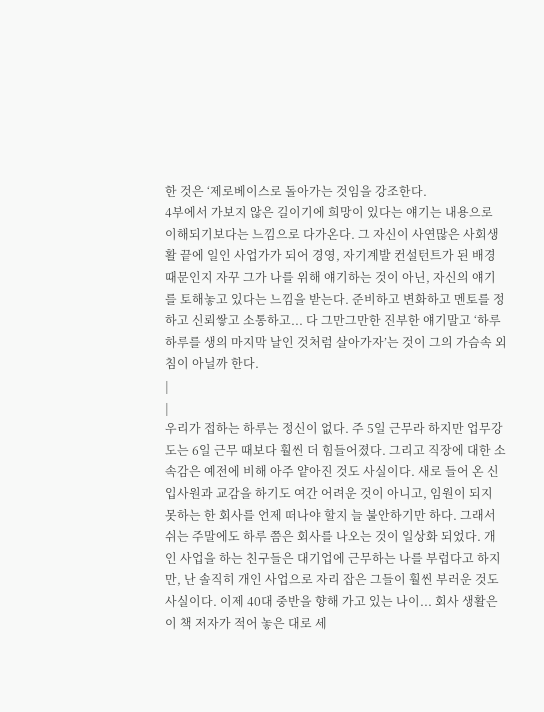한 것은 ‘제로베이스로 돌아가는 것임을 강조한다.
4부에서 가보지 않은 길이기에 희망이 있다는 얘기는 내용으로 이해되기보다는 느낌으로 다가온다. 그 자신이 사연많은 사회생활 끝에 일인 사업가가 되어 경영, 자기계발 컨설턴트가 된 배경때문인지 자꾸 그가 나를 위해 얘기하는 것이 아닌, 자신의 얘기를 토해놓고 있다는 느낌을 받는다. 준비하고 변화하고 멘토를 정하고 신뢰쌓고 소통하고... 다 그만그만한 진부한 얘기말고 ‘하루하루를 생의 마지막 날인 것처럼 살아가자’는 것이 그의 가슴속 외침이 아닐까 한다.
|
|
우리가 접하는 하루는 정신이 없다. 주 5일 근무라 하지만 업무강도는 6일 근무 때보다 훨씬 더 힘들어졌다. 그리고 직장에 대한 소속감은 예전에 비해 아주 얕아진 것도 사실이다. 새로 들어 온 신입사원과 교감을 하기도 여간 어려운 것이 아니고, 임원이 되지 못하는 한 회사를 언제 떠나야 할지 늘 불안하기만 하다. 그래서 쉬는 주말에도 하루 쯤은 회사를 나오는 것이 일상화 되었다. 개인 사업을 하는 친구들은 대기업에 근무하는 나를 부럽다고 하지만, 난 솔직히 개인 사업으로 자리 잡은 그들이 훨씬 부러운 것도 사실이다. 이제 40대 중반을 향해 가고 있는 나이... 회사 생활은 이 책 저자가 적어 놓은 대로 세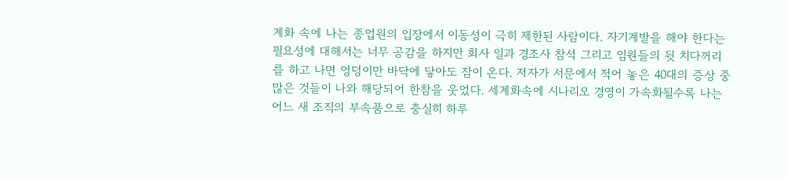계화 속에 나는 종업원의 입장에서 이동성이 극히 제한된 사람이다. 자기계발을 해야 한다는 필요성에 대해서는 너무 공감을 하지만 회사 일과 경조사 참석 그리고 임원들의 뒷 치다꺼리를 하고 나면 엉덩이만 바닥에 닿아도 잠이 온다. 저자가 서문에서 적어 놓은 40대의 증상 중 많은 것들이 나와 해당되어 한참을 웃었다. 세계화속에 시나리오 경영이 가속화될수록 나는 어느 새 조직의 부속품으로 충실히 하루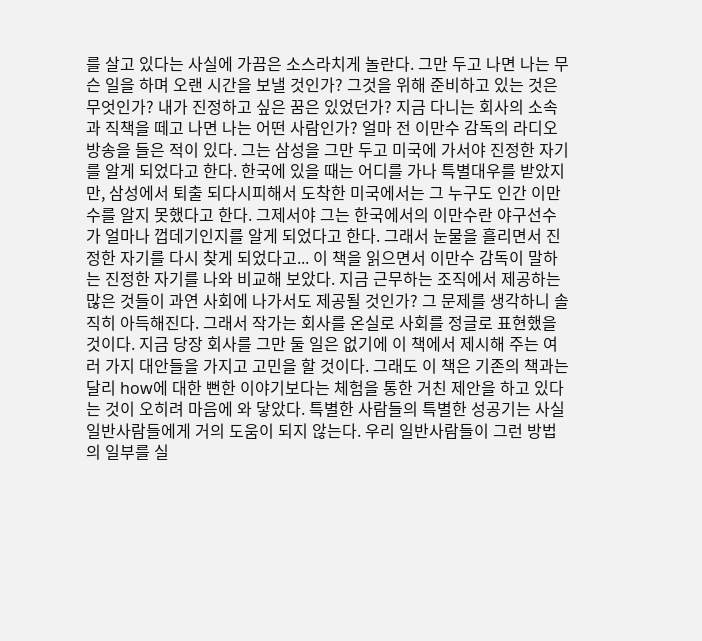를 살고 있다는 사실에 가끔은 소스라치게 놀란다. 그만 두고 나면 나는 무슨 일을 하며 오랜 시간을 보낼 것인가? 그것을 위해 준비하고 있는 것은 무엇인가? 내가 진정하고 싶은 꿈은 있었던가? 지금 다니는 회사의 소속과 직책을 떼고 나면 나는 어떤 사람인가? 얼마 전 이만수 감독의 라디오 방송을 들은 적이 있다. 그는 삼성을 그만 두고 미국에 가서야 진정한 자기를 알게 되었다고 한다. 한국에 있을 때는 어디를 가나 특별대우를 받았지만, 삼성에서 퇴출 되다시피해서 도착한 미국에서는 그 누구도 인간 이만수를 알지 못했다고 한다. 그제서야 그는 한국에서의 이만수란 야구선수가 얼마나 껍데기인지를 알게 되었다고 한다. 그래서 눈물을 흘리면서 진정한 자기를 다시 찾게 되었다고... 이 책을 읽으면서 이만수 감독이 말하는 진정한 자기를 나와 비교해 보았다. 지금 근무하는 조직에서 제공하는 많은 것들이 과연 사회에 나가서도 제공될 것인가? 그 문제를 생각하니 솔직히 아득해진다. 그래서 작가는 회사를 온실로 사회를 정글로 표현했을 것이다. 지금 당장 회사를 그만 둘 일은 없기에 이 책에서 제시해 주는 여러 가지 대안들을 가지고 고민을 할 것이다. 그래도 이 책은 기존의 책과는 달리 how에 대한 뻔한 이야기보다는 체험을 통한 거친 제안을 하고 있다는 것이 오히려 마음에 와 닿았다. 특별한 사람들의 특별한 성공기는 사실 일반사람들에게 거의 도움이 되지 않는다. 우리 일반사람들이 그런 방법의 일부를 실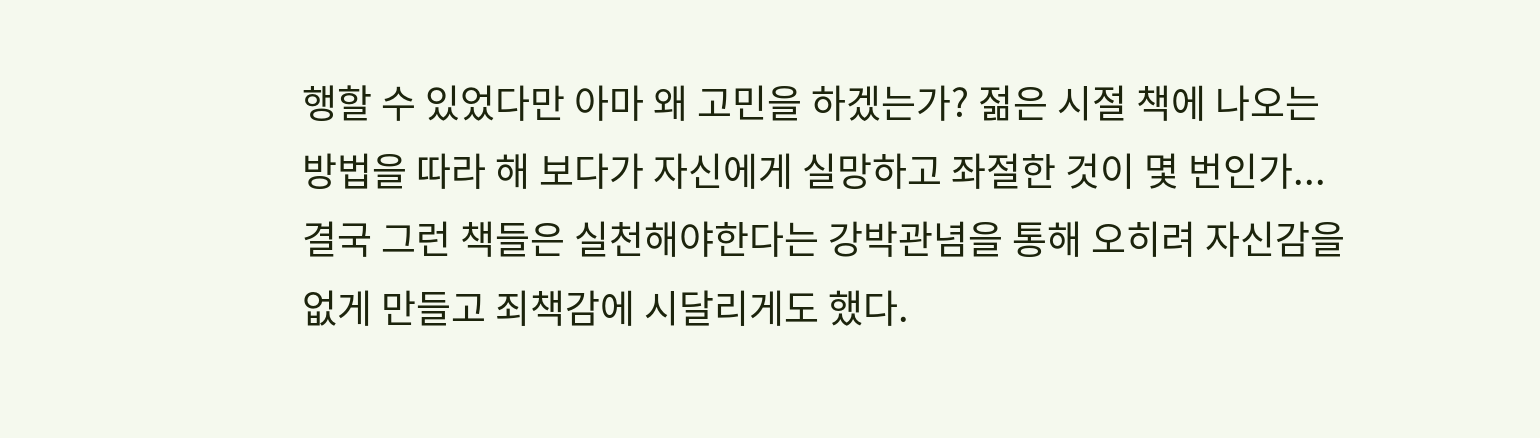행할 수 있었다만 아마 왜 고민을 하겠는가? 젊은 시절 책에 나오는 방법을 따라 해 보다가 자신에게 실망하고 좌절한 것이 몇 번인가... 결국 그런 책들은 실천해야한다는 강박관념을 통해 오히려 자신감을 없게 만들고 죄책감에 시달리게도 했다.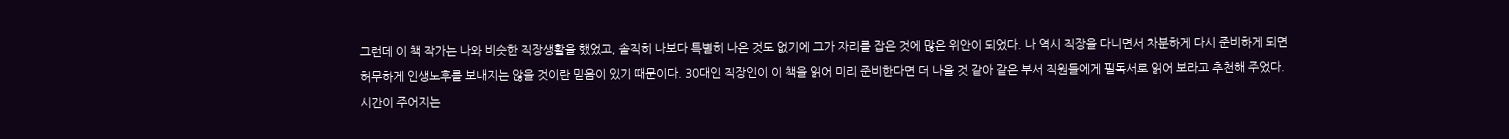그런데 이 책 작가는 나와 비슷한 직장생활을 했었고, 솔직히 나보다 특별히 나은 것도 없기에 그가 자리를 잡은 것에 많은 위안이 되었다. 나 역시 직장을 다니면서 차분하게 다시 준비하게 되면 허무하게 인생노후를 보내지는 않을 것이란 믿음이 있기 때문이다. 30대인 직장인이 이 책을 읽어 미리 준비한다면 더 나을 것 같아 같은 부서 직원들에게 필독서로 읽어 보라고 추천해 주었다. 시간이 주어지는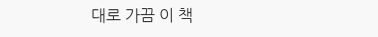대로 가끔 이 책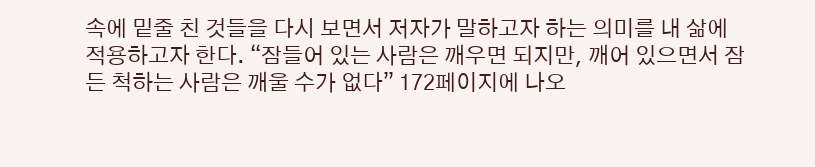속에 밑줄 친 것들을 다시 보면서 저자가 말하고자 하는 의미를 내 삶에 적용하고자 한다. “잠들어 있는 사람은 깨우면 되지만, 깨어 있으면서 잠든 척하는 사람은 깨울 수가 없다” 172페이지에 나오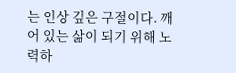는 인상 깊은 구절이다. 깨어 있는 삶이 되기 위해 노력하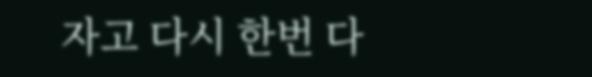자고 다시 한번 다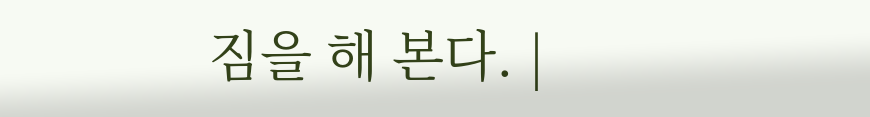짐을 해 본다. |